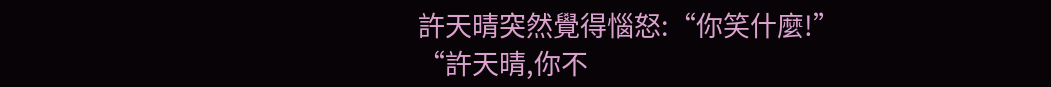許天晴突然覺得惱怒:“你笑什麼!”
“許天晴,你不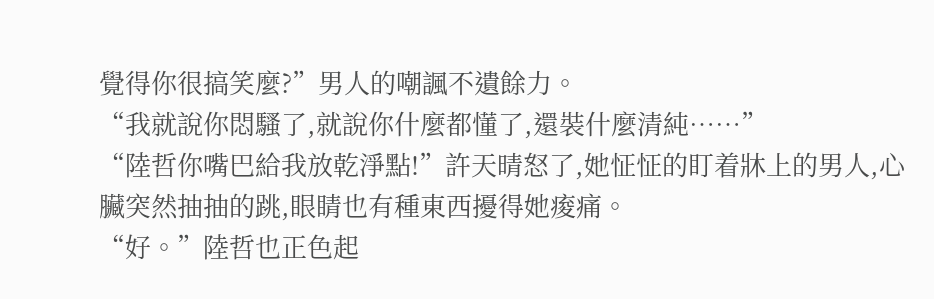覺得你很搞笑麼?”男人的嘲諷不遺餘力。
“我就說你悶騷了,就說你什麼都懂了,還裝什麼清純……”
“陸哲你嘴巴給我放乾淨點!”許天晴怒了,她怔怔的盯着牀上的男人,心臟突然抽抽的跳,眼睛也有種東西擾得她痠痛。
“好。”陸哲也正色起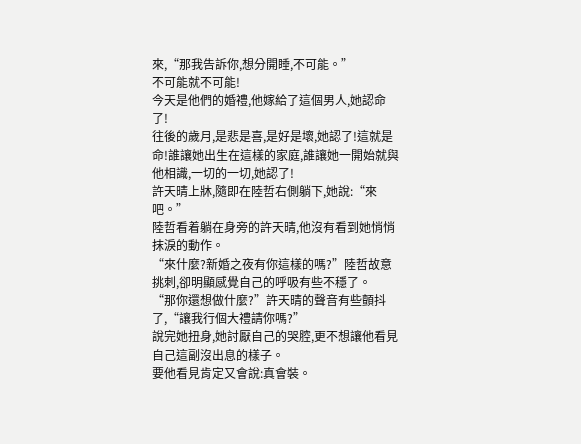來,“那我告訴你,想分開睡,不可能。”
不可能就不可能!
今天是他們的婚禮,他嫁給了這個男人,她認命了!
往後的歲月,是悲是喜,是好是壞,她認了!這就是命!誰讓她出生在這樣的家庭,誰讓她一開始就與他相識,一切的一切,她認了!
許天晴上牀,隨即在陸哲右側躺下,她說:“來吧。”
陸哲看着躺在身旁的許天晴,他沒有看到她悄悄抹淚的動作。
“來什麼?新婚之夜有你這樣的嗎?”陸哲故意挑刺,卻明顯感覺自己的呼吸有些不穩了。
“那你還想做什麼?”許天晴的聲音有些顫抖了,“讓我行個大禮請你嗎?”
說完她扭身,她討厭自己的哭腔,更不想讓他看見自己這副沒出息的樣子。
要他看見肯定又會說:真會裝。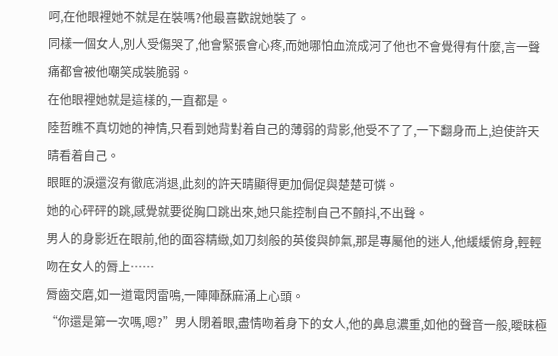呵,在他眼裡她不就是在裝嗎?他最喜歡說她裝了。
同樣一個女人,別人受傷哭了,他會緊張會心疼,而她哪怕血流成河了他也不會覺得有什麼,言一聲痛都會被他嘲笑成裝脆弱。
在他眼裡她就是這樣的,一直都是。
陸哲瞧不真切她的神情,只看到她背對着自己的薄弱的背影,他受不了了,一下翻身而上,迫使許天晴看着自己。
眼眶的淚還沒有徹底消退,此刻的許天晴顯得更加侷促與楚楚可憐。
她的心砰砰的跳,感覺就要從胸口跳出來,她只能控制自己不顫抖,不出聲。
男人的身影近在眼前,他的面容精緻,如刀刻般的英俊與帥氣,那是專屬他的迷人,他緩緩俯身,輕輕吻在女人的脣上……
脣齒交磨,如一道電閃雷鳴,一陣陣酥麻涌上心頭。
“你還是第一次嗎,嗯?”男人閉着眼,盡情吻着身下的女人,他的鼻息濃重,如他的聲音一般,曖昧極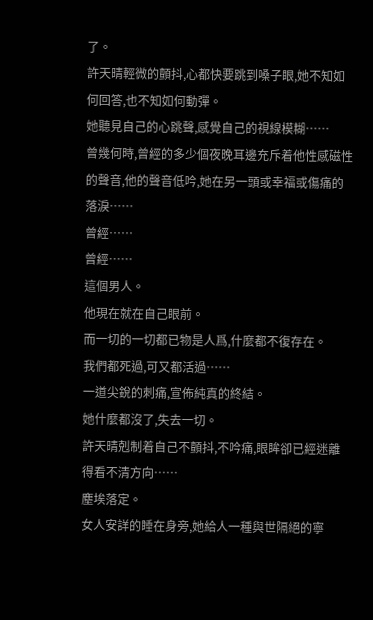了。
許天晴輕微的顫抖,心都快要跳到嗓子眼,她不知如何回答,也不知如何動彈。
她聽見自己的心跳聲,感覺自己的視線模糊……
曾幾何時,曾經的多少個夜晚耳邊充斥着他性感磁性的聲音,他的聲音低吟,她在另一頭或幸福或傷痛的落淚……
曾經……
曾經……
這個男人。
他現在就在自己眼前。
而一切的一切都已物是人爲,什麼都不復存在。
我們都死過,可又都活過……
一道尖銳的刺痛,宣佈純真的終結。
她什麼都沒了,失去一切。
許天晴剋制着自己不顫抖,不吟痛,眼眸卻已經迷離得看不清方向……
塵埃落定。
女人安詳的睡在身旁,她給人一種與世隔絕的寧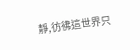靜,彷彿這世界只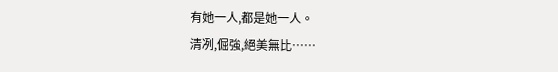有她一人,都是她一人。
清冽,倔強,絕美無比……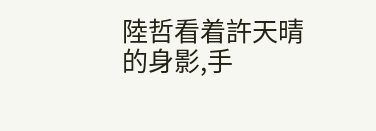陸哲看着許天晴的身影,手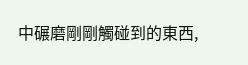中碾磨剛剛觸碰到的東西,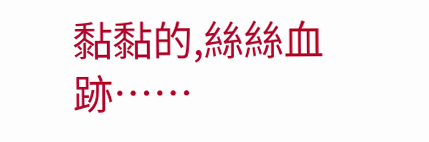黏黏的,絲絲血跡……